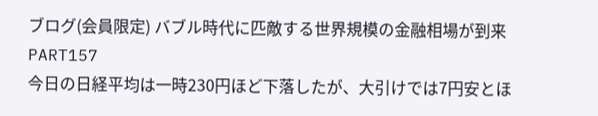ブログ(会員限定) バブル時代に匹敵する世界規模の金融相場が到来 PART157
今日の日経平均は一時230円ほど下落したが、大引けでは7円安とほ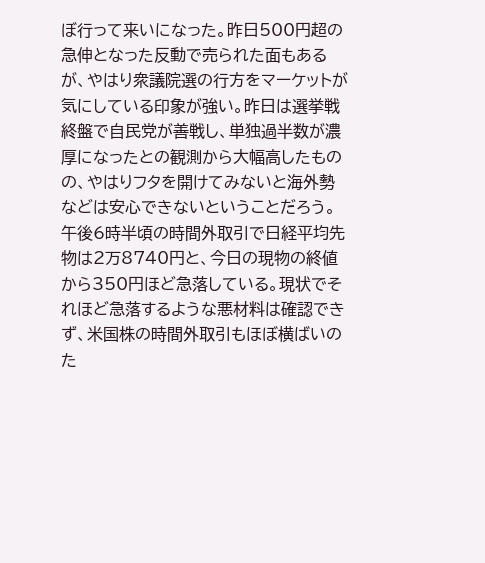ぼ行って来いになった。昨日500円超の急伸となった反動で売られた面もあるが、やはり衆議院選の行方をマーケットが気にしている印象が強い。昨日は選挙戦終盤で自民党が善戦し、単独過半数が濃厚になったとの観測から大幅高したものの、やはりフタを開けてみないと海外勢などは安心できないということだろう。午後6時半頃の時間外取引で日経平均先物は2万8740円と、今日の現物の終値から350円ほど急落している。現状でそれほど急落するような悪材料は確認できず、米国株の時間外取引もほぼ横ばいのた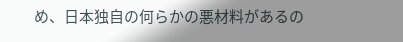め、日本独自の何らかの悪材料があるの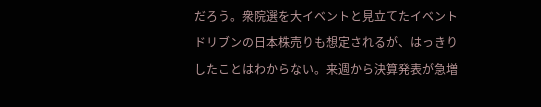だろう。衆院選を大イベントと見立てたイベントドリブンの日本株売りも想定されるが、はっきりしたことはわからない。来週から決算発表が急増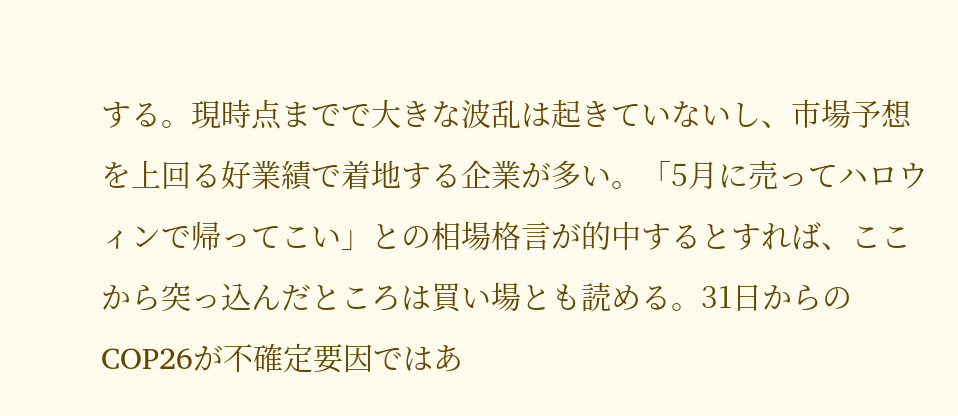する。現時点までで大きな波乱は起きていないし、市場予想を上回る好業績で着地する企業が多い。「5月に売ってハロウィンで帰ってこい」との相場格言が的中するとすれば、ここから突っ込んだところは買い場とも読める。31日からのCOP26が不確定要因ではあ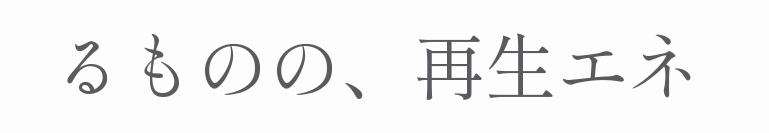るものの、再生エネ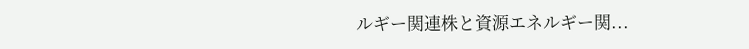ルギー関連株と資源エネルギー関...